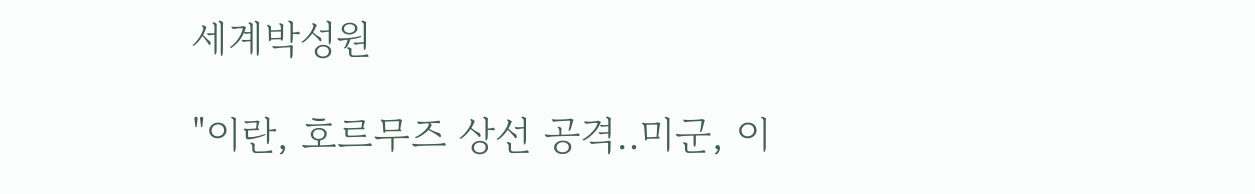세계박성원

"이란, 호르무즈 상선 공격‥미군, 이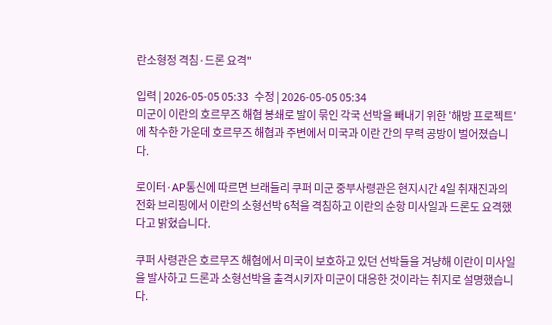란소형정 격침·드론 요격"

입력 | 2026-05-05 05:33   수정 | 2026-05-05 05:34
미군이 이란의 호르무즈 해협 봉쇄로 발이 묶인 각국 선박을 빼내기 위한 ′해방 프로젝트′에 착수한 가운데 호르무즈 해협과 주변에서 미국과 이란 간의 무력 공방이 벌어졌습니다.

로이터·AP통신에 따르면 브래들리 쿠퍼 미군 중부사령관은 현지시간 4일 취재진과의 전화 브리핑에서 이란의 소형선박 6척을 격침하고 이란의 순항 미사일과 드론도 요격했다고 밝혔습니다.

쿠퍼 사령관은 호르무즈 해협에서 미국이 보호하고 있던 선박들을 겨냥해 이란이 미사일을 발사하고 드론과 소형선박을 출격시키자 미군이 대응한 것이라는 취지로 설명했습니다.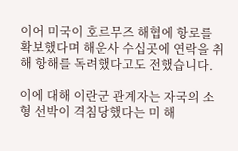이어 미국이 호르무즈 해협에 항로를 확보했다며 해운사 수십곳에 연락을 취해 항해를 독려했다고도 전했습니다.

이에 대해 이란군 관계자는 자국의 소형 선박이 격침당했다는 미 해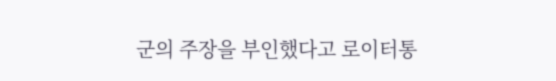군의 주장을 부인했다고 로이터통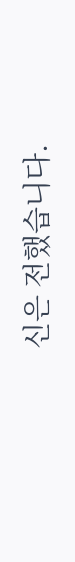신은 전했습니다.